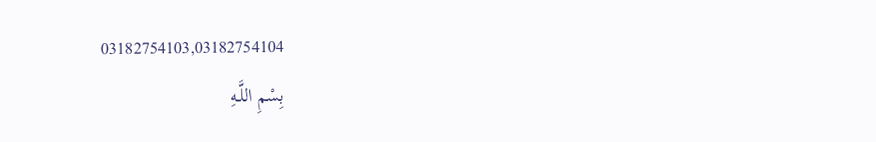03182754103,03182754104
بِسْمِ اللَّـهِ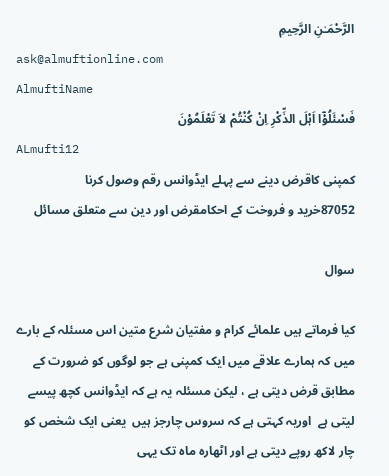الرَّحْمَـٰنِ الرَّحِيمِ
ask@almuftionline.com
AlmuftiName
فَسْئَلُوْٓا اَہْلَ الذِّکْرِ اِنْ کُنْتُمْ لاَ تَعْلَمُوْنَ
ALmufti12
کمپنی کاقرض دینے سے پہلے ایڈوانس رقم وصول کرنا
87052خرید و فروخت کے احکامقرض اور دین سے متعلق مسائل

سوال

کیا فرماتے ہیں علمائے کرام و مفتیان شرع متین اس مسئلہ کے بارے میں کہ ہمارے علاقے میں ایک کمپنی ہے جو لوگوں کو ضرورت کے مطابق قرض دیتی ہے ، لیکن مسئلہ یہ ہے کہ ایڈوانس کچھ پیسے لیتی ہے  اوریہ کہتی ہے کہ سروس چارجز ہیں  یعنی ایک شخص کو چار لاکھ روپے دیتی ہے اور اٹھارہ ماہ تک یہی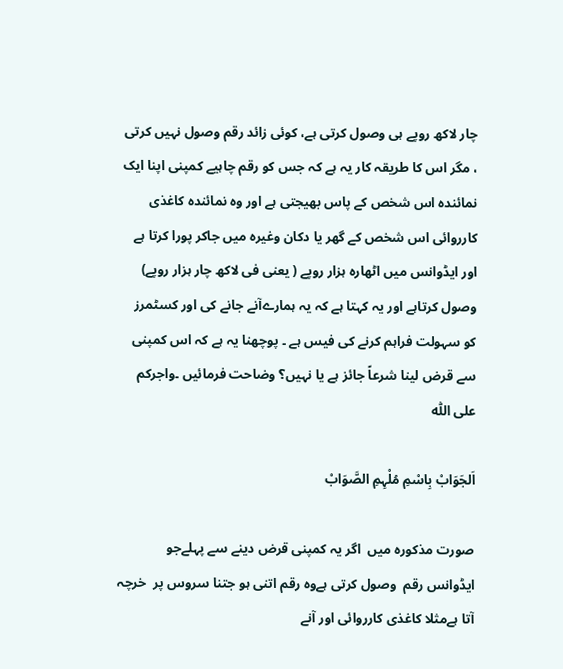چار لاکھ روپے ہی وصول کرتی ہے، کوئی زائد رقم وصول نہیں کرتی ، مگر اس کا طریقہ کار یہ ہے کہ جس کو رقم چاہیے کمپنی اپنا ایک نمائندہ اس شخص کے پاس بھیجتی ہے اور وہ نمائندہ کاغذی کارروائی اس شخص کے گھر یا دکان وغیرہ میں جاکر پورا کرتا ہے اور ایڈوانس میں اٹھارہ ہزار روپے ( یعنی فی لاکھ چار ہزار روپے) وصول کرتاہے اور یہ کہتا ہے کہ یہ ہمارےآنے جانے کی اور کسٹمرز کو سہولت فراہم کرنے کی فیس ہے ۔ پوچھنا یہ ہے کہ اس کمپنی سے قرض لینا شرعاً جائز ہے یا نہیں؟ وضاحت فرمائیں ۔واجرکم علی اللّٰہ

اَلجَوَابْ بِاسْمِ مُلْہِمِ الصَّوَابْ

صورت مذکورہ میں  اگر یہ کمپنی قرض دینے سے پہلےجو ایڈوانس رقم  وصول کرتی ہےوہ رقم اتنی ہو جتنا سروس پر  خرچہ آتا ہےمثلا کاغذی کارروائی اور آنے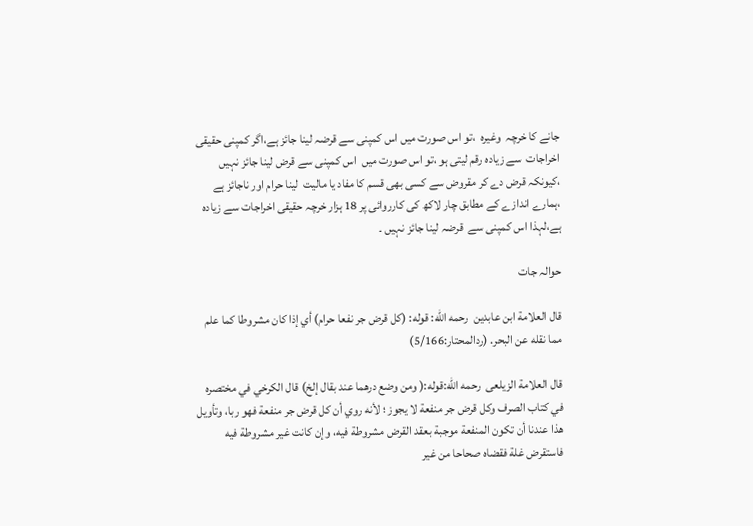جانے کا خرچہ  وغیرہ  ،تو اس صورت میں اس کمپنی سے قرضہ لینا جائز ہے،اگر کمپنی حقیقی اخراجات  سے زیادہ رقم لیتی ہو ،تو اس صورت میں  اس کمپنی سے قرض لینا جائز نہیں ،کیونکہ قرض دے کر مقروض سے کسی بھی قسم کا مفاد یا مالیت  لینا حرام اور ناجائز ہے  ،ہمارے اندازے کے مطابق چار لاکھ کی کارروائی پر 18 ہزار خرچہ حقیقی اخراجات سے زیادہ ہے،لہذا اس کمپنی سے  قرضہ لینا جائز نہیں ۔

حوالہ جات

قال العلامة ابن عابدین  رحمه الله: قوله: (كل قرض جر نفعا حرام) أي إذا كان مشروطا كما علم مما نقله عن البحر. (ردالمحتار:5/166)

قال العلامة الزیلعی  رحمه الله:قوله:( ومن وضع درهما عند بقال إلخ) قال الكرخي في مختصره في كتاب الصرف وكل قرض جر منفعة لا يجوز ؛ لأنه روي أن كل قرض جر منفعة فهو ربا، وتأويل هذا عندنا أن تكون المنفعة موجبة بعقد القرض مشروطة فيه، وإن كانت غير مشروطة فيه فاستقرض غلة فقضاه صحاحا من غير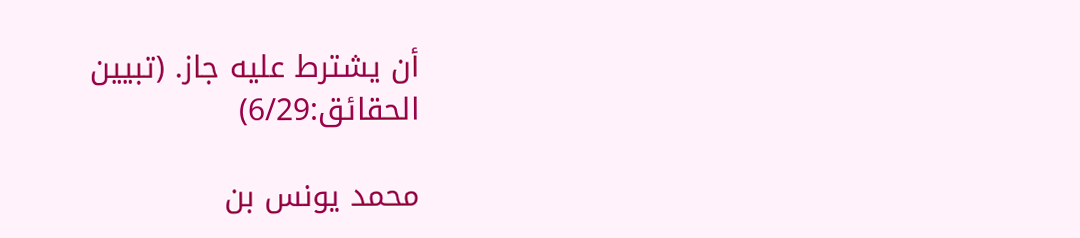أن يشترط عليه جاز. (تبیین الحقائق:6/29)

محمد یونس بن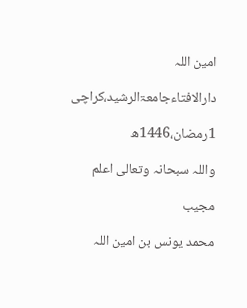امین اللہ

دارالافتاءجامعۃالرشید،کراچی

1رمضان،1446ھ

واللہ سبحانہ وتعالی اعلم

مجیب

محمد یونس بن امين اللہ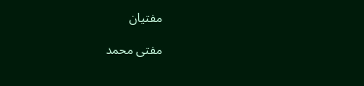مفتیان

مفتی محمد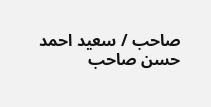صاحب / سعید احمد حسن صاحب